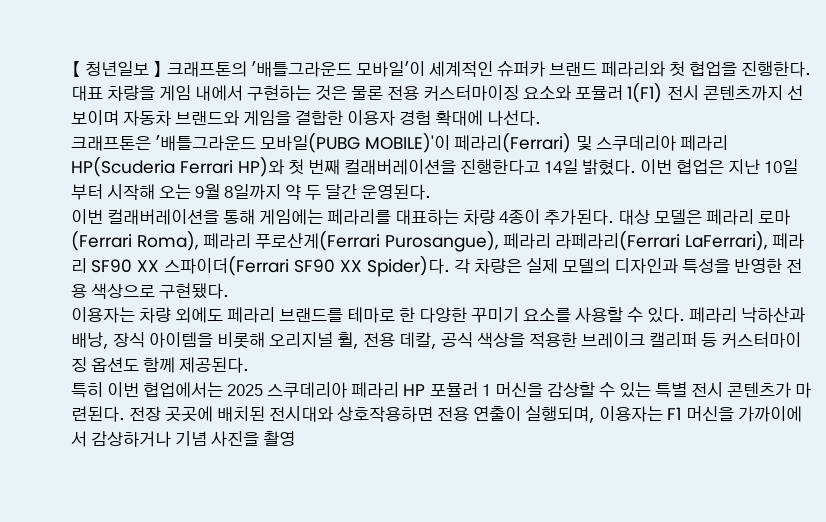【 청년일보 】 크래프톤의 '배틀그라운드 모바일'이 세계적인 슈퍼카 브랜드 페라리와 첫 협업을 진행한다. 대표 차량을 게임 내에서 구현하는 것은 물론 전용 커스터마이징 요소와 포뮬러 1(F1) 전시 콘텐츠까지 선보이며 자동차 브랜드와 게임을 결합한 이용자 경험 확대에 나선다.
크래프톤은 '배틀그라운드 모바일(PUBG MOBILE)'이 페라리(Ferrari) 및 스쿠데리아 페라리 HP(Scuderia Ferrari HP)와 첫 번째 컬래버레이션을 진행한다고 14일 밝혔다. 이번 협업은 지난 10일부터 시작해 오는 9월 8일까지 약 두 달간 운영된다.
이번 컬래버레이션을 통해 게임에는 페라리를 대표하는 차량 4종이 추가된다. 대상 모델은 페라리 로마(Ferrari Roma), 페라리 푸로산게(Ferrari Purosangue), 페라리 라페라리(Ferrari LaFerrari), 페라리 SF90 XX 스파이더(Ferrari SF90 XX Spider)다. 각 차량은 실제 모델의 디자인과 특성을 반영한 전용 색상으로 구현됐다.
이용자는 차량 외에도 페라리 브랜드를 테마로 한 다양한 꾸미기 요소를 사용할 수 있다. 페라리 낙하산과 배낭, 장식 아이템을 비롯해 오리지널 휠, 전용 데칼, 공식 색상을 적용한 브레이크 캘리퍼 등 커스터마이징 옵션도 함께 제공된다.
특히 이번 협업에서는 2025 스쿠데리아 페라리 HP 포뮬러 1 머신을 감상할 수 있는 특별 전시 콘텐츠가 마련된다. 전장 곳곳에 배치된 전시대와 상호작용하면 전용 연출이 실행되며, 이용자는 F1 머신을 가까이에서 감상하거나 기념 사진을 촬영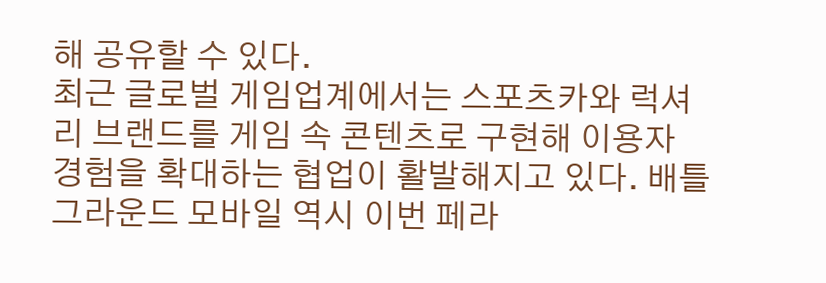해 공유할 수 있다.
최근 글로벌 게임업계에서는 스포츠카와 럭셔리 브랜드를 게임 속 콘텐츠로 구현해 이용자 경험을 확대하는 협업이 활발해지고 있다. 배틀그라운드 모바일 역시 이번 페라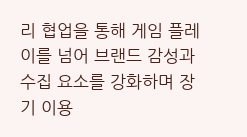리 협업을 통해 게임 플레이를 넘어 브랜드 감성과 수집 요소를 강화하며 장기 이용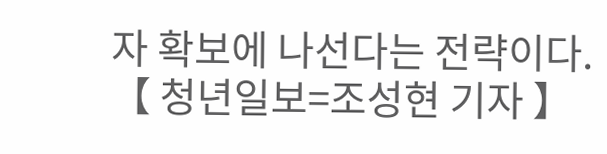자 확보에 나선다는 전략이다.
【 청년일보=조성현 기자 】